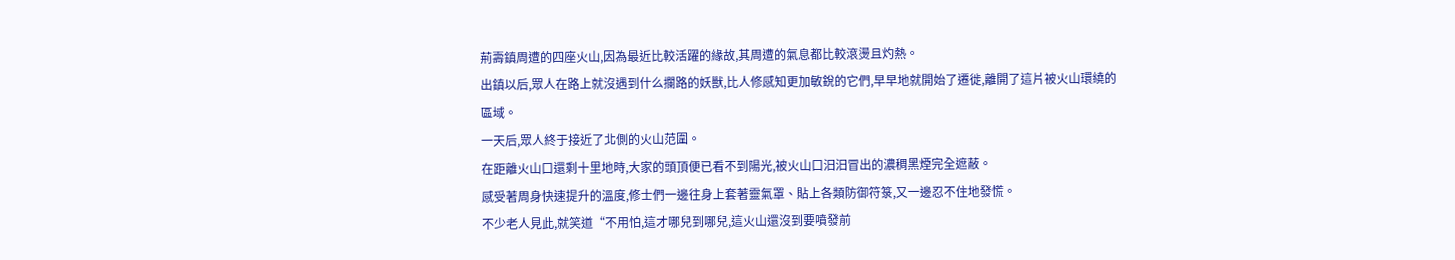荊壽鎮周遭的四座火山,因為最近比較活躍的緣故,其周遭的氣息都比較滾燙且灼熱。
出鎮以后,眾人在路上就沒遇到什么攔路的妖獸,比人修感知更加敏銳的它們,早早地就開始了遷徙,離開了這片被火山環繞的區域。
一天后,眾人終于接近了北側的火山范圍。
在距離火山口還剩十里地時,大家的頭頂便已看不到陽光,被火山口汩汩冒出的濃稠黑煙完全遮蔽。
感受著周身快速提升的溫度,修士們一邊往身上套著靈氣罩、貼上各類防御符箓,又一邊忍不住地發慌。
不少老人見此,就笑道“不用怕,這才哪兒到哪兒,這火山還沒到要噴發前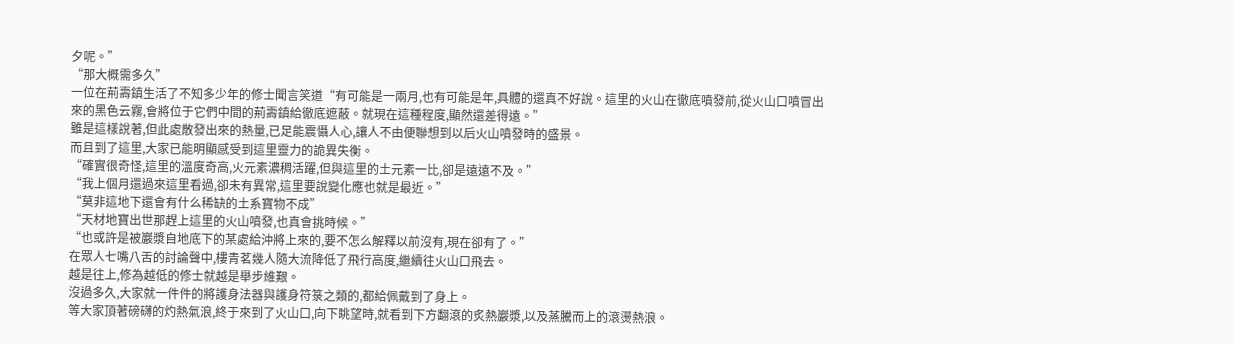夕呢。”
“那大概需多久”
一位在荊壽鎮生活了不知多少年的修士聞言笑道“有可能是一兩月,也有可能是年,具體的還真不好說。這里的火山在徹底噴發前,從火山口噴冒出來的黑色云霧,會將位于它們中間的荊壽鎮給徹底遮蔽。就現在這種程度,顯然還差得遠。”
雖是這樣說著,但此處散發出來的熱量,已足能震懾人心,讓人不由便聯想到以后火山噴發時的盛景。
而且到了這里,大家已能明顯感受到這里靈力的詭異失衡。
“確實很奇怪,這里的溫度奇高,火元素濃稠活躍,但與這里的土元素一比,卻是遠遠不及。”
“我上個月還過來這里看過,卻未有異常,這里要說變化應也就是最近。”
“莫非這地下還會有什么稀缺的土系寶物不成”
“天材地寶出世那趕上這里的火山噴發,也真會挑時候。”
“也或許是被巖漿自地底下的某處給沖將上來的,要不怎么解釋以前沒有,現在卻有了。”
在眾人七嘴八舌的討論聲中,樓青茗幾人隨大流降低了飛行高度,繼續往火山口飛去。
越是往上,修為越低的修士就越是舉步維艱。
沒過多久,大家就一件件的將護身法器與護身符箓之類的,都給佩戴到了身上。
等大家頂著磅礴的灼熱氣浪,終于來到了火山口,向下眺望時,就看到下方翻滾的炙熱巖漿,以及蒸騰而上的滾燙熱浪。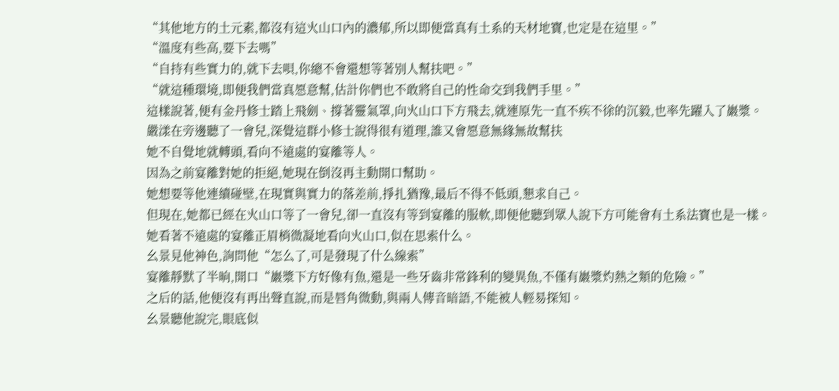“其他地方的土元素,都沒有這火山口內的濃郁,所以即便當真有土系的天材地寶,也定是在這里。”
“溫度有些高,要下去嗎”
“自持有些實力的,就下去唄,你總不會還想等著別人幫扶吧。”
“就這種環境,即便我們當真愿意幫,估計你們也不敢將自己的性命交到我們手里。”
這樣說著,便有金丹修士踏上飛劍、撐著靈氣罩,向火山口下方飛去,就連原先一直不疾不徐的沉毅,也率先躍入了巖漿。
嚴漾在旁邊聽了一會兒,深覺這群小修士說得很有道理,誰又會愿意無緣無故幫扶
她不自覺地就轉頭,看向不遠處的宴離等人。
因為之前宴離對她的拒絕,她現在倒沒再主動開口幫助。
她想要等他連續碰壁,在現實與實力的落差前,掙扎猶豫,最后不得不低頭,懇求自己。
但現在,她都已經在火山口等了一會兒,卻一直沒有等到宴離的服軟,即便他聽到眾人說下方可能會有土系法寶也是一樣。
她看著不遠處的宴離正眉梢微凝地看向火山口,似在思索什么。
幺景見他神色,詢問他“怎么了,可是發現了什么線索”
宴離靜默了半晌,開口“巖漿下方好像有魚,還是一些牙齒非常鋒利的變異魚,不僅有巖漿灼熱之類的危險。”
之后的話,他便沒有再出聲直說,而是唇角微動,與兩人傳音暗語,不能被人輕易探知。
幺景聽他說完,眼底似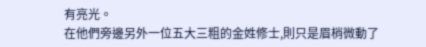有亮光。
在他們旁邊另外一位五大三粗的金姓修士,則只是眉梢微動了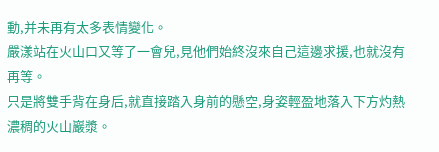動,并未再有太多表情變化。
嚴漾站在火山口又等了一會兒,見他們始終沒來自己這邊求援,也就沒有再等。
只是將雙手背在身后,就直接踏入身前的懸空,身姿輕盈地落入下方灼熱濃稠的火山巖漿。